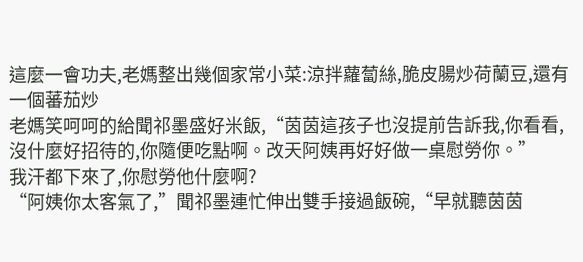這麼一會功夫,老媽整出幾個家常小菜:涼拌蘿蔔絲,脆皮腸炒荷蘭豆,還有一個蕃茄炒
老媽笑呵呵的給聞祁墨盛好米飯,“茵茵這孩子也沒提前告訴我,你看看,沒什麼好招待的,你隨便吃點啊。改天阿姨再好好做一桌慰勞你。”
我汗都下來了,你慰勞他什麼啊?
“阿姨你太客氣了,”聞祁墨連忙伸出雙手接過飯碗,“早就聽茵茵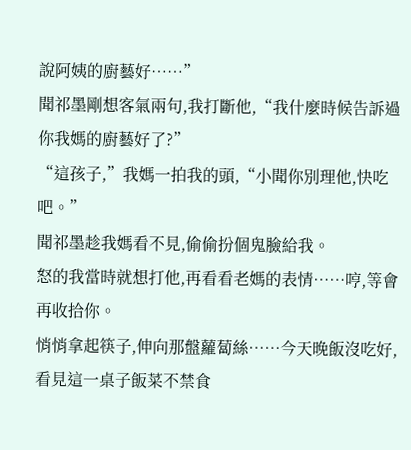說阿姨的廚藝好……”
聞祁墨剛想客氣兩句,我打斷他,“我什麼時候告訴過你我媽的廚藝好了?”
“這孩子,”我媽一拍我的頭,“小聞你別理他,快吃吧。”
聞祁墨趁我媽看不見,偷偷扮個鬼臉給我。
怒的我當時就想打他,再看看老媽的表情……哼,等會再收拾你。
悄悄拿起筷子,伸向那盤蘿蔔絲……今天晚飯沒吃好,看見這一桌子飯菜不禁食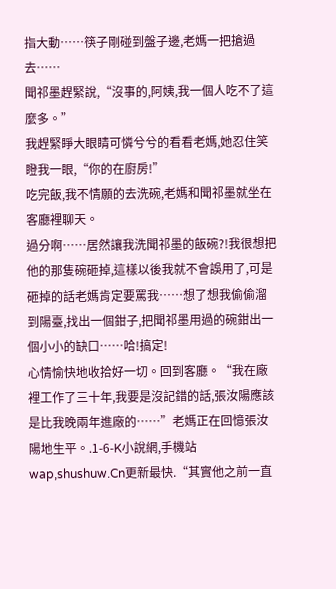指大動……筷子剛碰到盤子邊,老媽一把搶過去……
聞祁墨趕緊說,“沒事的,阿姨,我一個人吃不了這麼多。”
我趕緊睜大眼睛可憐兮兮的看看老媽,她忍住笑瞪我一眼,“你的在廚房!”
吃完飯,我不情願的去洗碗,老媽和聞祁墨就坐在客廳裡聊天。
過分啊……居然讓我洗聞祁墨的飯碗?!我很想把他的那隻碗砸掉,這樣以後我就不會誤用了,可是砸掉的話老媽肯定要罵我……想了想我偷偷溜到陽臺,找出一個鉗子,把聞祁墨用過的碗鉗出一個小小的缺口……哈!搞定!
心情愉快地收拾好一切。回到客廳。“我在廠裡工作了三十年,我要是沒記錯的話,張汝陽應該是比我晚兩年進廠的……”老媽正在回憶張汝陽地生平。.1-6-K小說網,手機站wap,shushuw.Cn更新最快.“其實他之前一直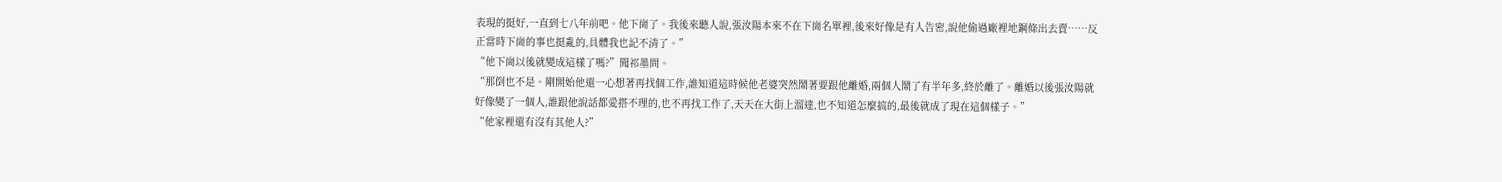表現的挺好,一直到七八年前吧。他下崗了。我後來聽人說,張汝陽本來不在下崗名單裡,後來好像是有人告密,說他偷過廠裡地鋼條出去賣……反正當時下崗的事也挺亂的,具體我也記不清了。”
“他下崗以後就變成這樣了嗎?”聞祁墨問。
“那倒也不是。剛開始他還一心想著再找個工作,誰知道這時候他老婆突然鬧著要跟他離婚,兩個人鬧了有半年多,終於離了。離婚以後張汝陽就好像變了一個人,誰跟他說話都愛搭不理的,也不再找工作了,天天在大街上溜達,也不知道怎麼搞的,最後就成了現在這個樣子。”
“他家裡還有沒有其他人?”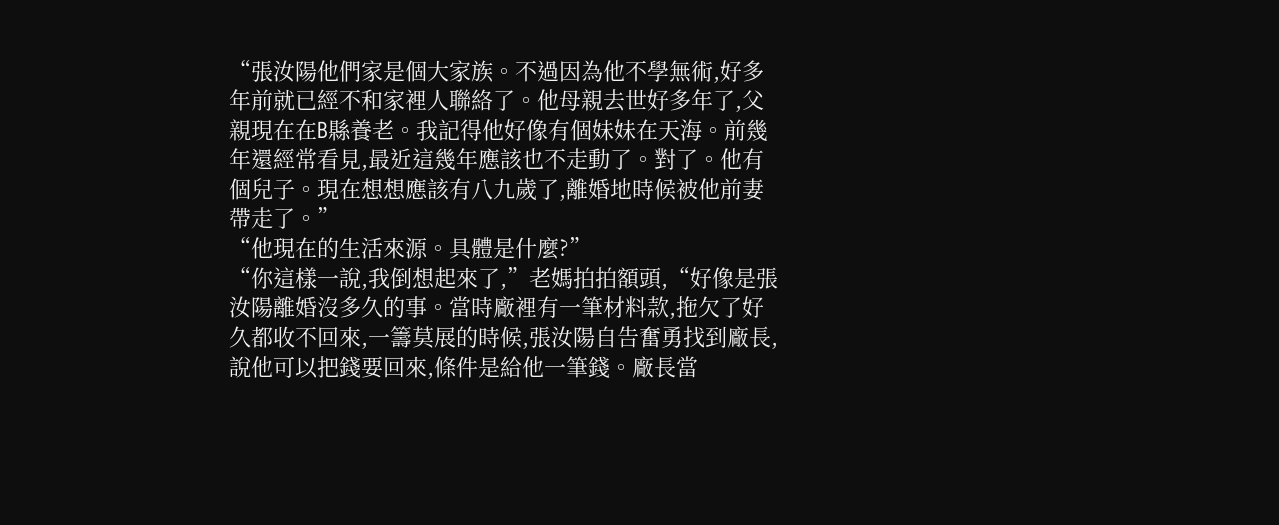“張汝陽他們家是個大家族。不過因為他不學無術,好多年前就已經不和家裡人聯絡了。他母親去世好多年了,父親現在在B縣養老。我記得他好像有個妹妹在天海。前幾年還經常看見,最近這幾年應該也不走動了。對了。他有個兒子。現在想想應該有八九歲了,離婚地時候被他前妻帶走了。”
“他現在的生活來源。具體是什麼?”
“你這樣一說,我倒想起來了,”老媽拍拍額頭,“好像是張汝陽離婚沒多久的事。當時廠裡有一筆材料款,拖欠了好久都收不回來,一籌莫展的時候,張汝陽自告奮勇找到廠長,說他可以把錢要回來,條件是給他一筆錢。廠長當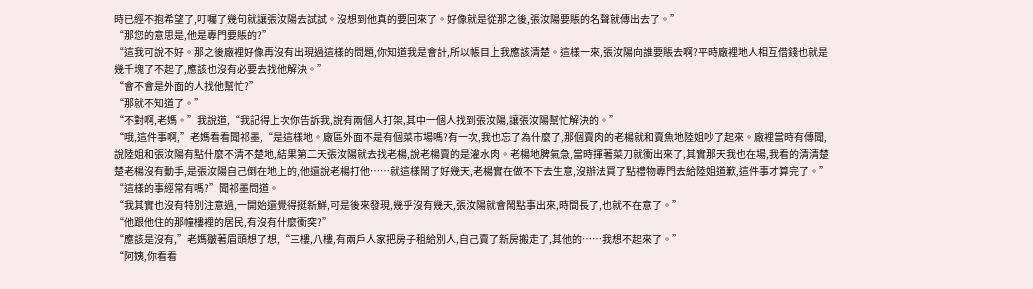時已經不抱希望了,叮囑了幾句就讓張汝陽去試試。沒想到他真的要回來了。好像就是從那之後,張汝陽要賬的名聲就傳出去了。”
“那您的意思是,他是專門要賬的?”
“這我可說不好。那之後廠裡好像再沒有出現過這樣的問題,你知道我是會計,所以帳目上我應該清楚。這樣一來,張汝陽向誰要賬去啊?平時廠裡地人相互借錢也就是幾千塊了不起了,應該也沒有必要去找他解決。”
“會不會是外面的人找他幫忙?”
“那就不知道了。”
“不對啊,老媽。”我說道,“我記得上次你告訴我,說有兩個人打架,其中一個人找到張汝陽,讓張汝陽幫忙解決的。”
“哦,這件事啊,”老媽看看聞祁墨,“是這樣地。廠區外面不是有個菜市場嗎?有一次,我也忘了為什麼了,那個賣肉的老楊就和賣魚地陸姐吵了起來。廠裡當時有傳聞,說陸姐和張汝陽有點什麼不清不楚地,結果第二天張汝陽就去找老楊,說老楊賣的是灌水肉。老楊地脾氣急,當時揮著菜刀就衝出來了,其實那天我也在場,我看的清清楚楚老楊沒有動手,是張汝陽自己倒在地上的,他還說老楊打他……就這樣鬧了好幾天,老楊實在做不下去生意,沒辦法買了點禮物專門去給陸姐道歉,這件事才算完了。”
“這樣的事經常有嗎?”聞祁墨問道。
“我其實也沒有特別注意過,一開始還覺得挺新鮮,可是後來發現,幾乎沒有幾天,張汝陽就會鬧點事出來,時間長了,也就不在意了。”
“他跟他住的那幢樓裡的居民,有沒有什麼衝突?”
“應該是沒有,”老媽皺著眉頭想了想,“三樓,八樓,有兩戶人家把房子租給別人,自己賣了新房搬走了,其他的……我想不起來了。”
“阿姨,你看看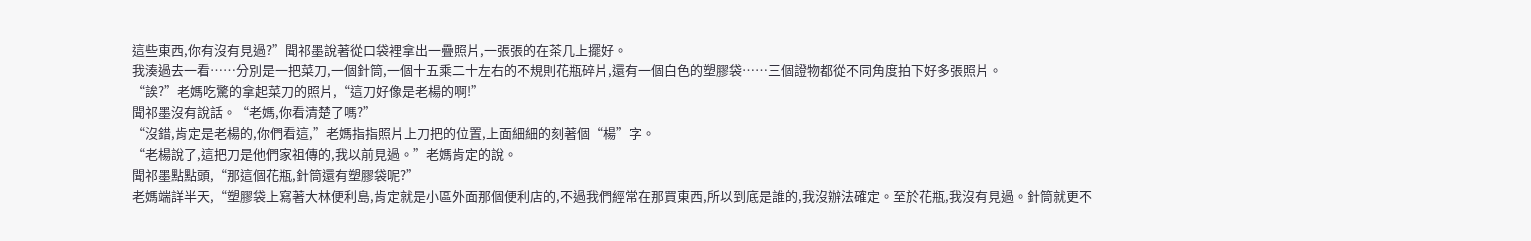這些東西,你有沒有見過?”聞祁墨說著從口袋裡拿出一疊照片,一張張的在茶几上擺好。
我湊過去一看……分別是一把菜刀,一個針筒,一個十五乘二十左右的不規則花瓶碎片,還有一個白色的塑膠袋……三個證物都從不同角度拍下好多張照片。
“誒?”老媽吃驚的拿起菜刀的照片,“這刀好像是老楊的啊!”
聞祁墨沒有說話。“老媽,你看清楚了嗎?”
“沒錯,肯定是老楊的,你們看這,”老媽指指照片上刀把的位置,上面細細的刻著個“楊”字。
“老楊說了,這把刀是他們家祖傳的,我以前見過。”老媽肯定的說。
聞祁墨點點頭,“那這個花瓶,針筒還有塑膠袋呢?”
老媽端詳半天,“塑膠袋上寫著大林便利島,肯定就是小區外面那個便利店的,不過我們經常在那買東西,所以到底是誰的,我沒辦法確定。至於花瓶,我沒有見過。針筒就更不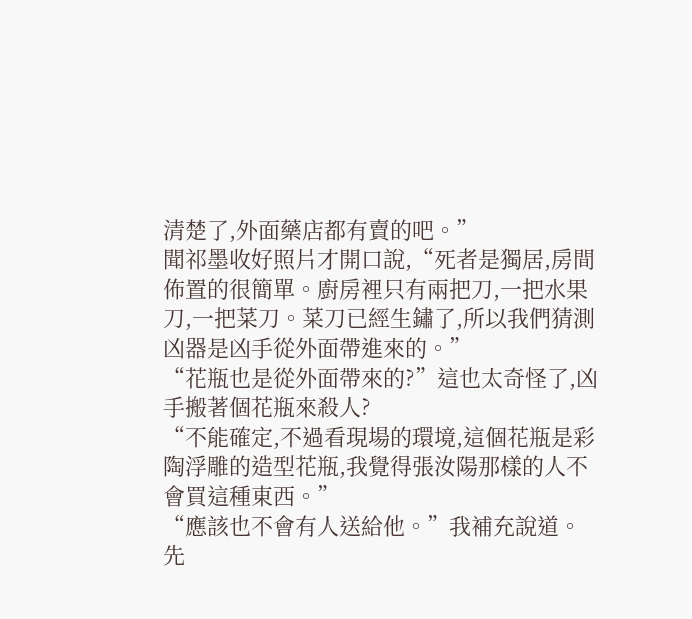清楚了,外面藥店都有賣的吧。”
聞祁墨收好照片才開口說,“死者是獨居,房間佈置的很簡單。廚房裡只有兩把刀,一把水果刀,一把菜刀。菜刀已經生鏽了,所以我們猜測凶器是凶手從外面帶進來的。”
“花瓶也是從外面帶來的?”這也太奇怪了,凶手搬著個花瓶來殺人?
“不能確定,不過看現場的環境,這個花瓶是彩陶浮雕的造型花瓶,我覺得張汝陽那樣的人不會買這種東西。”
“應該也不會有人送給他。”我補充說道。先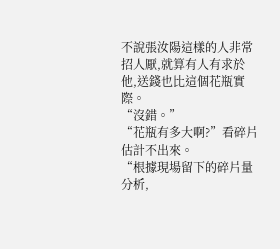不說張汝陽這樣的人非常招人厭,就算有人有求於他,送錢也比這個花瓶實際。
“沒錯。”
“花瓶有多大啊?”看碎片估計不出來。
“根據現場留下的碎片量分析,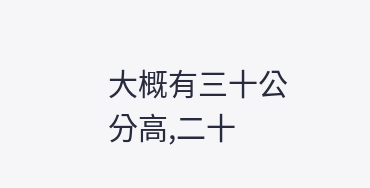大概有三十公分高,二十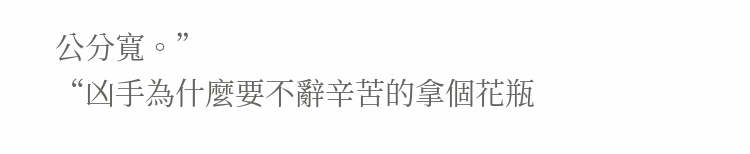公分寬。”
“凶手為什麼要不辭辛苦的拿個花瓶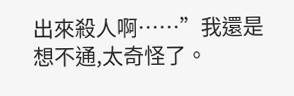出來殺人啊……”我還是想不通,太奇怪了。